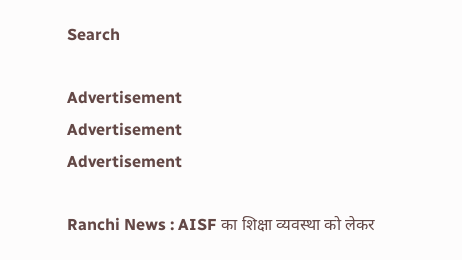Search

Advertisement
Advertisement
Advertisement

Ranchi News : AISF का शिक्षा व्यवस्था को लेकर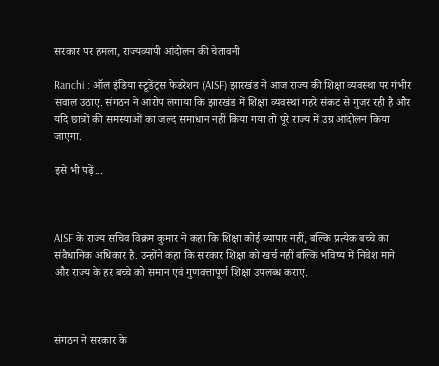सरकार पर हमला, राज्यव्यापी आंदोलन की चेतावनी

Ranchi : ऑल इंडिया स्टूडेंट्स फेडरेशन (AISF) झारखंड ने आज राज्य की शिक्षा व्यवस्था पर गंभीर सवाल उठाए. संगठन ने आरोप लगाया कि झारखंड में शिक्षा व्यवस्था गहरे संकट से गुजर रही है और यदि छात्रों की समस्याओं का जल्द समाधान नहीं किया गया तो पूरे राज्य में उग्र आंदोलन किया जाएगा.

इसे भी पढ़ें...



AISF के राज्य सचिव विक्रम कुमार ने कहा कि शिक्षा कोई व्यापार नहीं, बल्कि प्रत्येक बच्चे का संवैधानिक अधिकार है. उन्होंने कहा कि सरकार शिक्षा को खर्च नहीं बल्कि भविष्य में निवेश माने और राज्य के हर बच्चे को समान एवं गुणवत्तापूर्ण शिक्षा उपलब्ध कराए.



संगठन ने सरकार के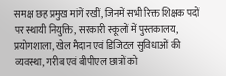समक्ष छह प्रमुख मांगें रखीं, जिनमें सभी रिक्त शिक्षक पदों पर स्थायी नियुक्ति, सरकारी स्कूलों में पुस्तकालय, प्रयोगशाला, खेल मैदान एवं डिजिटल सुविधाओं की व्यवस्था, गरीब एवं बीपीएल छात्रों को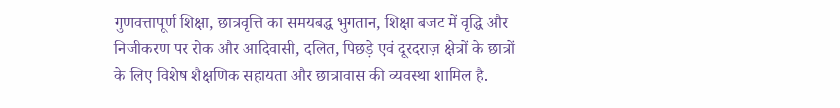गुणवत्तापूर्ण शिक्षा, छात्रवृत्ति का समयबद्ध भुगतान, शिक्षा बजट में वृद्धि और निजीकरण पर रोक और आदिवासी, दलित, पिछड़े एवं दूरदराज़ क्षेत्रों के छात्रों के लिए विशेष शैक्षणिक सहायता और छात्रावास की व्यवस्था शामिल है.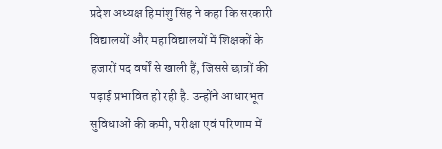प्रदेश अध्यक्ष हिमांशु सिंह ने कहा कि सरकारी विद्यालयों और महाविद्यालयों में शिक्षकों के हजारों पद वर्षों से खाली हैं, जिससे छात्रों की पढ़ाई प्रभावित हो रही है. उन्होंने आधारभूत सुविधाओं की कमी, परीक्षा एवं परिणाम में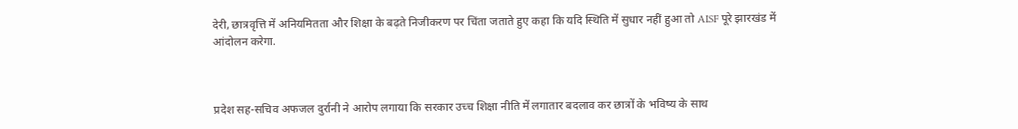देरी, छात्रवृत्ति में अनियमितता और शिक्षा के बढ़ते निजीकरण पर चिंता जताते हुए कहा कि यदि स्थिति में सुधार नहीं हुआ तो AISF पूरे झारखंड में आंदोलन करेगा.



प्रदेश सह-सचिव अफजल दुर्रानी ने आरोप लगाया कि सरकार उच्च शिक्षा नीति में लगातार बदलाव कर छात्रों के भविष्य के साथ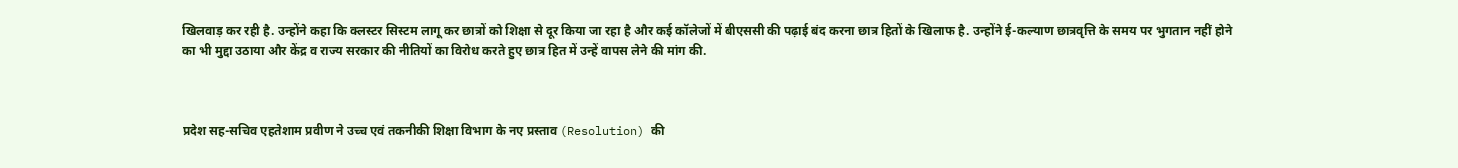खिलवाड़ कर रही है. उन्होंने कहा कि क्लस्टर सिस्टम लागू कर छात्रों को शिक्षा से दूर किया जा रहा है और कई कॉलेजों में बीएससी की पढ़ाई बंद करना छात्र हितों के खिलाफ है. उन्होंने ई-कल्याण छात्रवृत्ति के समय पर भुगतान नहीं होने का भी मुद्दा उठाया और केंद्र व राज्य सरकार की नीतियों का विरोध करते हुए छात्र हित में उन्हें वापस लेने की मांग की.



प्रदेश सह-सचिव एहतेशाम प्रवीण ने उच्च एवं तकनीकी शिक्षा विभाग के नए प्रस्ताव (Resolution) की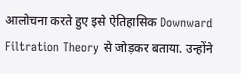आलोचना करते हुए इसे ऐतिहासिक Downward Filtration Theory से जोड़कर बताया. उन्होंने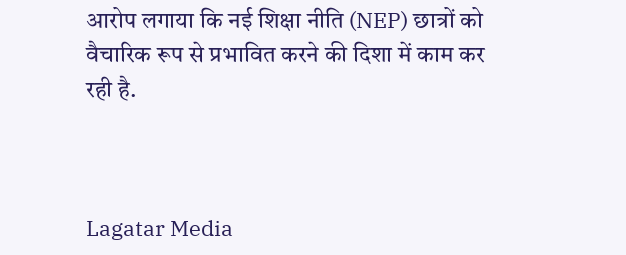आरोप लगाया कि नई शिक्षा नीति (NEP) छात्रों को वैचारिक रूप से प्रभावित करने की दिशा में काम कर रही है.



Lagatar Media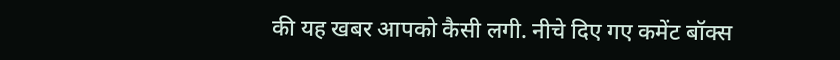की यह खबर आपको कैसी लगी. नीचे दिए गए कमेंट बॉक्स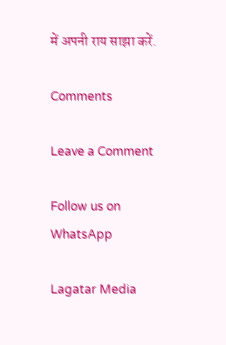में अपनी राय साझा करें.

Comments

Leave a Comment

Follow us on WhatsApp

Lagatar Media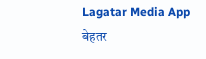Lagatar Media App
बेहतर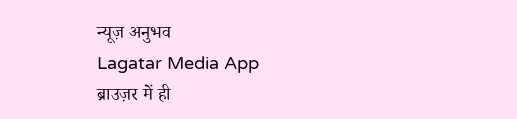न्यूज़ अनुभव
Lagatar Media App
ब्राउज़र में ही